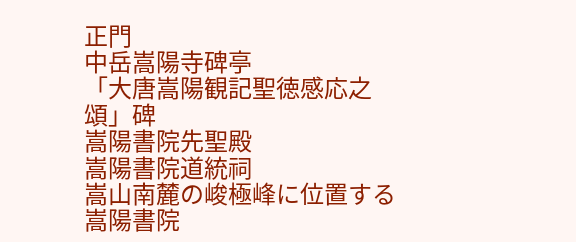正門
中岳嵩陽寺碑亭
「大唐嵩陽観記聖徳感応之頌」碑
嵩陽書院先聖殿
嵩陽書院道統祠
嵩山南麓の峻極峰に位置する嵩陽書院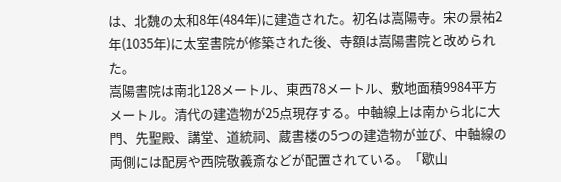は、北魏の太和8年(484年)に建造された。初名は嵩陽寺。宋の景祐2年(1035年)に太室書院が修築された後、寺額は嵩陽書院と改められた。
嵩陽書院は南北128メートル、東西78メートル、敷地面積9984平方メートル。清代の建造物が25点現存する。中軸線上は南から北に大門、先聖殿、講堂、道統祠、蔵書楼の5つの建造物が並び、中軸線の両側には配房や西院敬義斎などが配置されている。「歇山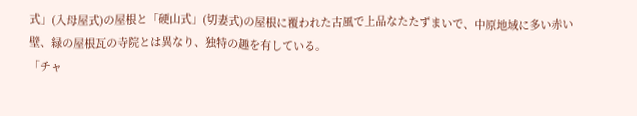式」(入母屋式)の屋根と「硬山式」(切妻式)の屋根に覆われた古風で上品なたたずまいで、中原地域に多い赤い壁、緑の屋根瓦の寺院とは異なり、独特の趣を有している。
「チャ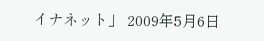イナネット」 2009年5月6日